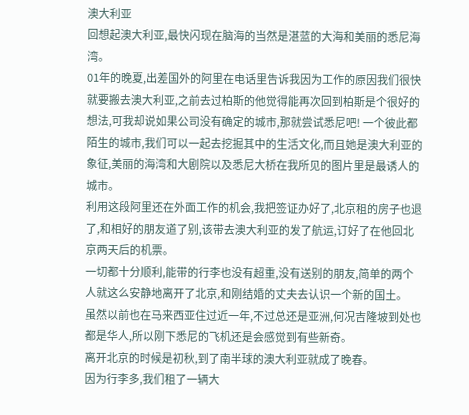澳大利亚
回想起澳大利亚,最快闪现在脑海的当然是湛蓝的大海和美丽的悉尼海湾。
01年的晚夏,出差国外的阿里在电话里告诉我因为工作的原因我们很快就要搬去澳大利亚,之前去过柏斯的他觉得能再次回到柏斯是个很好的想法,可我却说如果公司没有确定的城市,那就尝试悉尼吧! 一个彼此都陌生的城市,我们可以一起去挖掘其中的生活文化,而且她是澳大利亚的象征,美丽的海湾和大剧院以及悉尼大桥在我所见的图片里是最诱人的城市。
利用这段阿里还在外面工作的机会,我把签证办好了,北京租的房子也退了,和相好的朋友道了别,该带去澳大利亚的发了航运,订好了在他回北京两天后的机票。
一切都十分顺利,能带的行李也没有超重,没有送别的朋友,简单的两个人就这么安静地离开了北京,和刚结婚的丈夫去认识一个新的国土。
虽然以前也在马来西亚住过近一年,不过总还是亚洲,何况吉隆坡到处也都是华人,所以刚下悉尼的飞机还是会感觉到有些新奇。
离开北京的时候是初秋,到了南半球的澳大利亚就成了晚春。
因为行李多,我们租了一辆大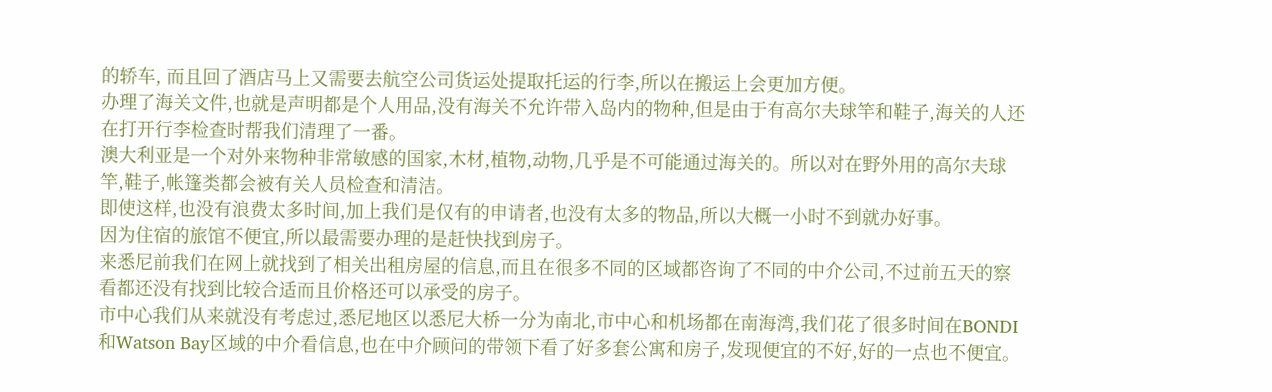的轿车, 而且回了酒店马上又需要去航空公司货运处提取托运的行李,所以在搬运上会更加方便。
办理了海关文件,也就是声明都是个人用品,没有海关不允许带入岛内的物种,但是由于有高尔夫球竿和鞋子,海关的人还在打开行李检查时帮我们清理了一番。
澳大利亚是一个对外来物种非常敏感的国家,木材,植物,动物,几乎是不可能通过海关的。所以对在野外用的高尔夫球竿,鞋子,帐篷类都会被有关人员检查和清洁。
即使这样,也没有浪费太多时间,加上我们是仅有的申请者,也没有太多的物品,所以大概一小时不到就办好事。
因为住宿的旅馆不便宜,所以最需要办理的是赶快找到房子。
来悉尼前我们在网上就找到了相关出租房屋的信息,而且在很多不同的区域都咨询了不同的中介公司,不过前五天的察看都还没有找到比较合适而且价格还可以承受的房子。
市中心我们从来就没有考虑过,悉尼地区以悉尼大桥一分为南北,市中心和机场都在南海湾,我们花了很多时间在BONDI和Watson Bay区域的中介看信息,也在中介顾问的带领下看了好多套公寓和房子,发现便宜的不好,好的一点也不便宜。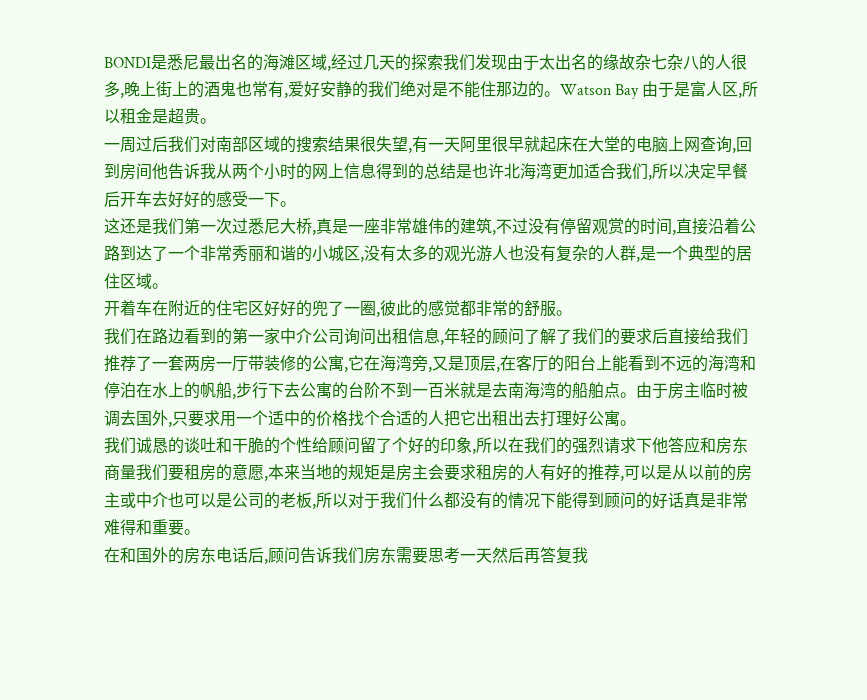BONDI是悉尼最出名的海滩区域,经过几天的探索我们发现由于太出名的缘故杂七杂八的人很多,晚上街上的酒鬼也常有,爱好安静的我们绝对是不能住那边的。Watson Bay 由于是富人区,所以租金是超贵。
一周过后我们对南部区域的搜索结果很失望,有一天阿里很早就起床在大堂的电脑上网查询,回到房间他告诉我从两个小时的网上信息得到的总结是也许北海湾更加适合我们,所以决定早餐后开车去好好的感受一下。
这还是我们第一次过悉尼大桥,真是一座非常雄伟的建筑,不过没有停留观赏的时间,直接沿着公路到达了一个非常秀丽和谐的小城区,没有太多的观光游人也没有复杂的人群,是一个典型的居住区域。
开着车在附近的住宅区好好的兜了一圈,彼此的感觉都非常的舒服。
我们在路边看到的第一家中介公司询问出租信息,年轻的顾问了解了我们的要求后直接给我们推荐了一套两房一厅带装修的公寓,它在海湾旁,又是顶层,在客厅的阳台上能看到不远的海湾和停泊在水上的帆船,步行下去公寓的台阶不到一百米就是去南海湾的船舶点。由于房主临时被调去国外,只要求用一个适中的价格找个合适的人把它出租出去打理好公寓。
我们诚恳的谈吐和干脆的个性给顾问留了个好的印象,所以在我们的强烈请求下他答应和房东商量我们要租房的意愿,本来当地的规矩是房主会要求租房的人有好的推荐,可以是从以前的房主或中介也可以是公司的老板,所以对于我们什么都没有的情况下能得到顾问的好话真是非常难得和重要。
在和国外的房东电话后,顾问告诉我们房东需要思考一天然后再答复我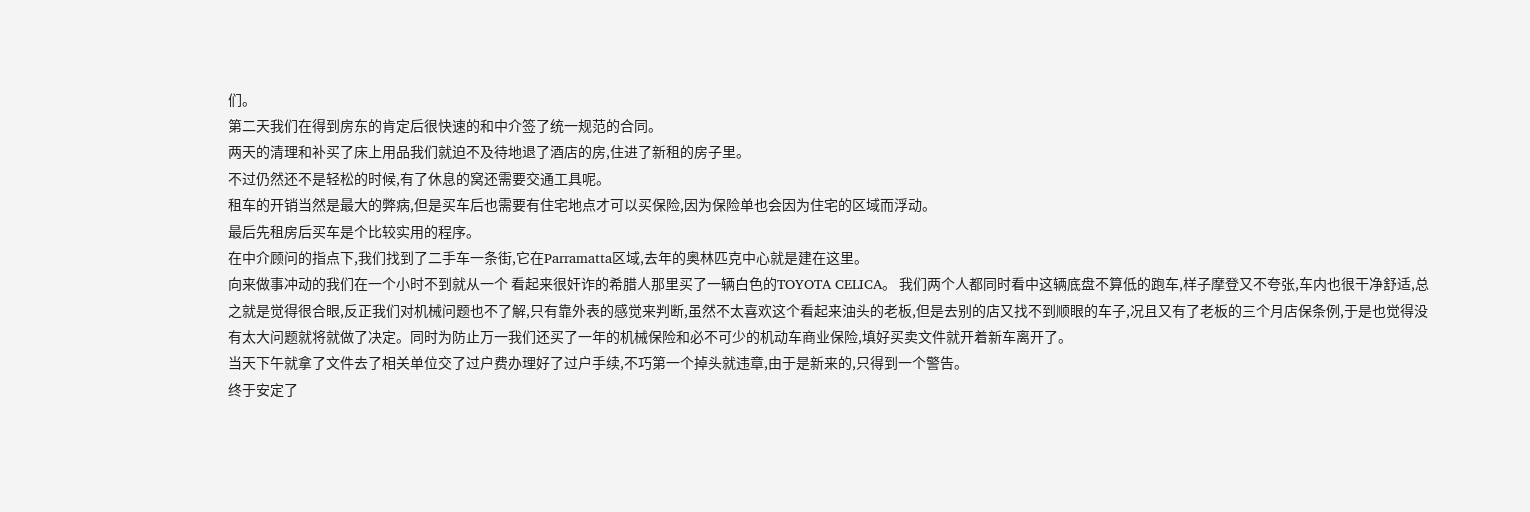们。
第二天我们在得到房东的肯定后很快速的和中介签了统一规范的合同。
两天的清理和补买了床上用品我们就迫不及待地退了酒店的房,住进了新租的房子里。
不过仍然还不是轻松的时候,有了休息的窝还需要交通工具呢。
租车的开销当然是最大的弊病,但是买车后也需要有住宅地点才可以买保险,因为保险单也会因为住宅的区域而浮动。
最后先租房后买车是个比较实用的程序。
在中介顾问的指点下,我们找到了二手车一条街,它在Parramatta区域,去年的奥林匹克中心就是建在这里。
向来做事冲动的我们在一个小时不到就从一个 看起来很奸诈的希腊人那里买了一辆白色的TOYOTA CELICA。 我们两个人都同时看中这辆底盘不算低的跑车,样子摩登又不夸张,车内也很干净舒适,总之就是觉得很合眼,反正我们对机械问题也不了解,只有靠外表的感觉来判断,虽然不太喜欢这个看起来油头的老板,但是去别的店又找不到顺眼的车子,况且又有了老板的三个月店保条例,于是也觉得没有太大问题就将就做了决定。同时为防止万一我们还买了一年的机械保险和必不可少的机动车商业保险,填好买卖文件就开着新车离开了。
当天下午就拿了文件去了相关单位交了过户费办理好了过户手续,不巧第一个掉头就违章,由于是新来的,只得到一个警告。
终于安定了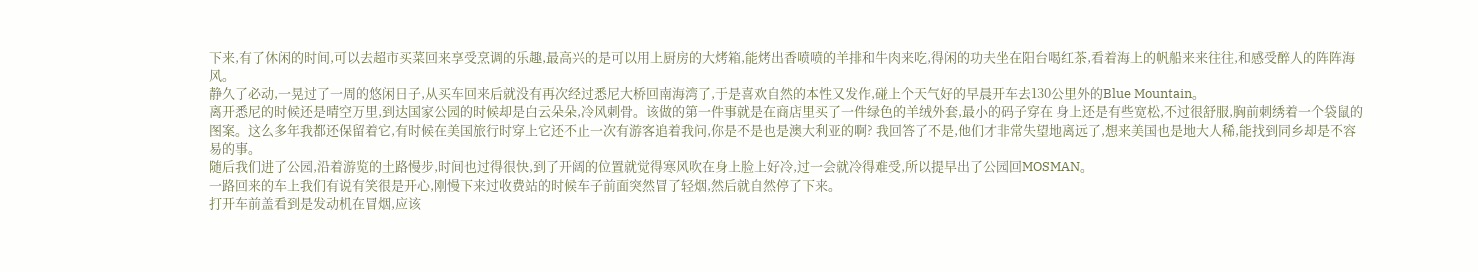下来,有了休闲的时间,可以去超市买菜回来享受烹调的乐趣,最高兴的是可以用上厨房的大烤箱,能烤出香喷喷的羊排和牛肉来吃,得闲的功夫坐在阳台喝红茶,看着海上的帆船来来往往,和感受醉人的阵阵海风。
静久了必动,一晃过了一周的悠闲日子,从买车回来后就没有再次经过悉尼大桥回南海湾了,于是喜欢自然的本性又发作,碰上个天气好的早晨开车去130公里外的Blue Mountain。
离开悉尼的时候还是晴空万里,到达国家公园的时候却是白云朵朵,冷风刺骨。该做的第一件事就是在商店里买了一件绿色的羊绒外套,最小的码子穿在 身上还是有些宽松,不过很舒服,胸前刺绣着一个袋鼠的图案。这么多年我都还保留着它,有时候在美国旅行时穿上它还不止一次有游客追着我问,你是不是也是澳大利亚的啊? 我回答了不是,他们才非常失望地离远了,想来美国也是地大人稀,能找到同乡却是不容易的事。
随后我们进了公园,沿着游览的土路慢步,时间也过得很快,到了开阔的位置就觉得寒风吹在身上脸上好冷,过一会就冷得难受,所以提早出了公园回MOSMAN。
一路回来的车上我们有说有笑很是开心,刚慢下来过收费站的时候车子前面突然冒了轻烟,然后就自然停了下来。
打开车前盖看到是发动机在冒烟,应该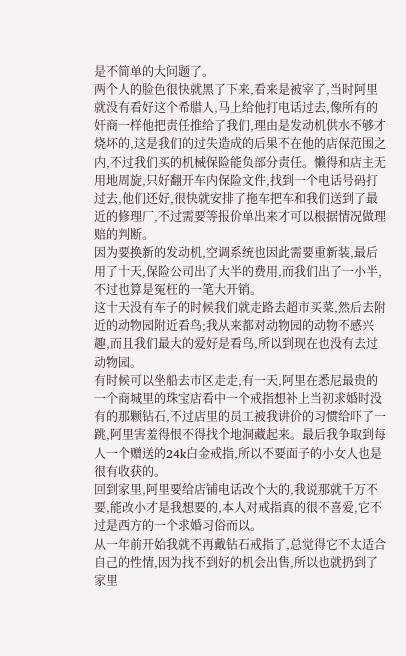是不简单的大问题了。
两个人的脸色很快就黑了下来,看来是被宰了,当时阿里就没有看好这个希腊人,马上给他打电话过去,像所有的奸商一样他把责任推给了我们,理由是发动机供水不够才烧坏的,这是我们的过失造成的后果不在他的店保范围之内,不过我们买的机械保险能负部分责任。懒得和店主无用地周旋,只好翻开车内保险文件,找到一个电话号码打过去,他们还好,很快就安排了拖车把车和我们送到了最近的修理厂,不过需要等报价单出来才可以根据情况做理赔的判断。
因为要换新的发动机,空调系统也因此需要重新装,最后用了十天,保险公司出了大半的费用,而我们出了一小半,不过也算是冤枉的一笔大开销。
这十天没有车子的时候我们就走路去超市买菜,然后去附近的动物园附近看鸟;我从来都对动物园的动物不感兴趣,而且我们最大的爱好是看鸟,所以到现在也没有去过动物园。
有时候可以坐船去市区走走,有一天,阿里在悉尼最贵的一个商城里的珠宝店看中一个戒指想补上当初求婚时没有的那颗钻石,不过店里的员工被我讲价的习惯给吓了一跳,阿里害羞得恨不得找个地洞藏起来。最后我争取到每人一个赠送的24k白金戒指,所以不要面子的小女人也是很有收获的。
回到家里,阿里要给店铺电话改个大的,我说那就千万不要,能改小才是我想要的,本人对戒指真的很不喜爱,它不过是西方的一个求婚习俗而以。
从一年前开始我就不再戴钻石戒指了,总觉得它不太适合自己的性情,因为找不到好的机会出售,所以也就扔到了家里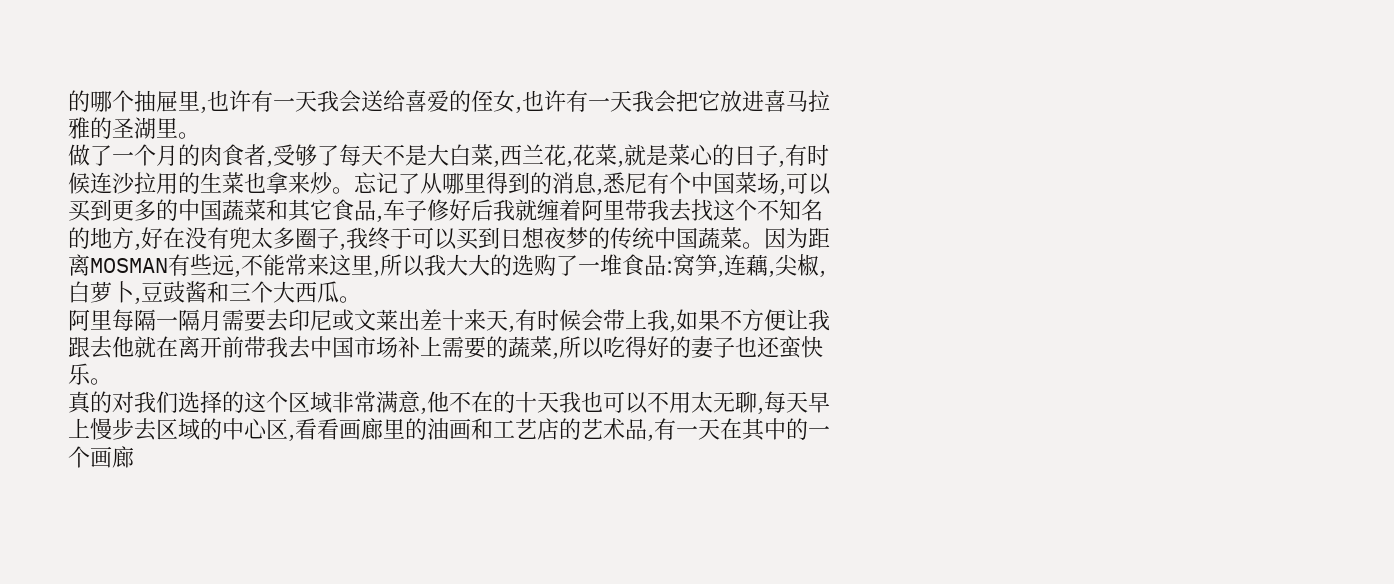的哪个抽屉里,也许有一天我会送给喜爱的侄女,也许有一天我会把它放进喜马拉雅的圣湖里。
做了一个月的肉食者,受够了每天不是大白菜,西兰花,花菜,就是菜心的日子,有时候连沙拉用的生菜也拿来炒。忘记了从哪里得到的消息,悉尼有个中国菜场,可以买到更多的中国蔬菜和其它食品,车子修好后我就缠着阿里带我去找这个不知名的地方,好在没有兜太多圈子,我终于可以买到日想夜梦的传统中国蔬菜。因为距离MOSMAN有些远,不能常来这里,所以我大大的选购了一堆食品:窝笋,连藕,尖椒,白萝卜,豆豉酱和三个大西瓜。
阿里每隔一隔月需要去印尼或文莱出差十来天,有时候会带上我,如果不方便让我跟去他就在离开前带我去中国市场补上需要的蔬菜,所以吃得好的妻子也还蛮快乐。
真的对我们选择的这个区域非常满意,他不在的十天我也可以不用太无聊,每天早上慢步去区域的中心区,看看画廊里的油画和工艺店的艺术品,有一天在其中的一个画廊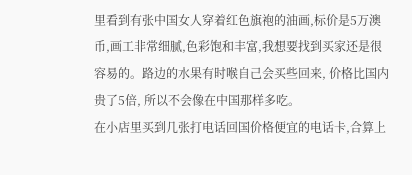里看到有张中国女人穿着红色旗袍的油画,标价是5万澳币,画工非常细腻,色彩饱和丰富,我想要找到买家还是很容易的。路边的水果有时喉自己会买些回来, 价格比国内贵了5倍, 所以不会像在中国那样多吃。
在小店里买到几张打电话回国价格便宜的电话卡,合算上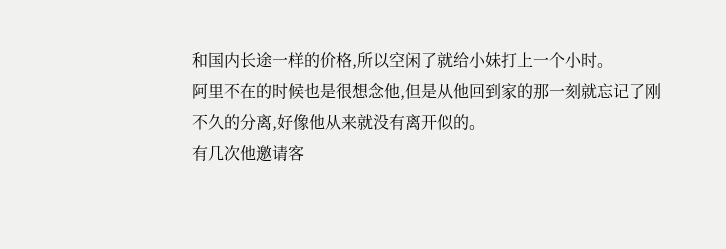和国内长途一样的价格,所以空闲了就给小妹打上一个小时。
阿里不在的时候也是很想念他,但是从他回到家的那一刻就忘记了刚不久的分离,好像他从来就没有离开似的。
有几次他邀请客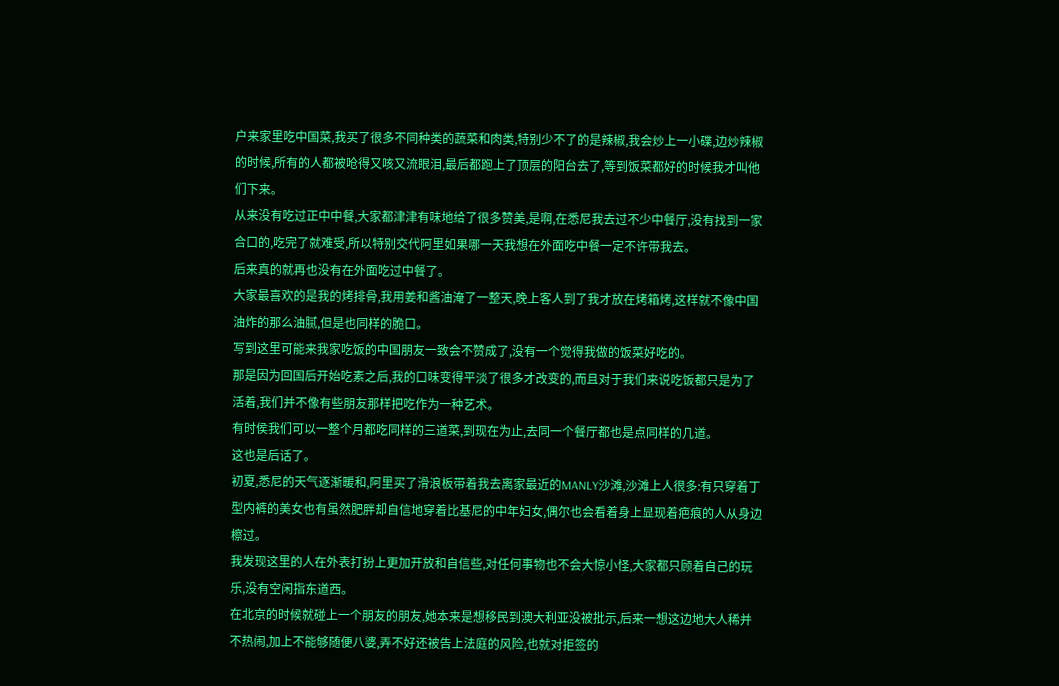户来家里吃中国菜,我买了很多不同种类的蔬菜和肉类,特别少不了的是辣椒,我会炒上一小碟,边炒辣椒的时候,所有的人都被呛得又咳又流眼泪,最后都跑上了顶层的阳台去了,等到饭菜都好的时候我才叫他们下来。
从来没有吃过正中中餐,大家都津津有味地给了很多赞美,是啊,在悉尼我去过不少中餐厅,没有找到一家合口的,吃完了就难受,所以特别交代阿里如果哪一天我想在外面吃中餐一定不许带我去。
后来真的就再也没有在外面吃过中餐了。
大家最喜欢的是我的烤排骨,我用姜和酱油淹了一整天,晚上客人到了我才放在烤箱烤,这样就不像中国油炸的那么油腻,但是也同样的脆口。
写到这里可能来我家吃饭的中国朋友一致会不赞成了,没有一个觉得我做的饭菜好吃的。
那是因为回国后开始吃素之后,我的口味变得平淡了很多才改变的,而且对于我们来说吃饭都只是为了活着,我们并不像有些朋友那样把吃作为一种艺术。
有时侯我们可以一整个月都吃同样的三道菜,到现在为止,去同一个餐厅都也是点同样的几道。
这也是后话了。
初夏,悉尼的天气逐渐暖和,阿里买了滑浪板带着我去离家最近的MANLY沙滩,沙滩上人很多:有只穿着丁型内裤的美女也有虽然肥胖却自信地穿着比基尼的中年妇女,偶尔也会看着身上显现着疤痕的人从身边檫过。
我发现这里的人在外表打扮上更加开放和自信些,对任何事物也不会大惊小怪,大家都只顾着自己的玩乐,没有空闲指东道西。
在北京的时候就碰上一个朋友的朋友,她本来是想移民到澳大利亚没被批示,后来一想这边地大人稀并不热闹,加上不能够随便八婆,弄不好还被告上法庭的风险,也就对拒签的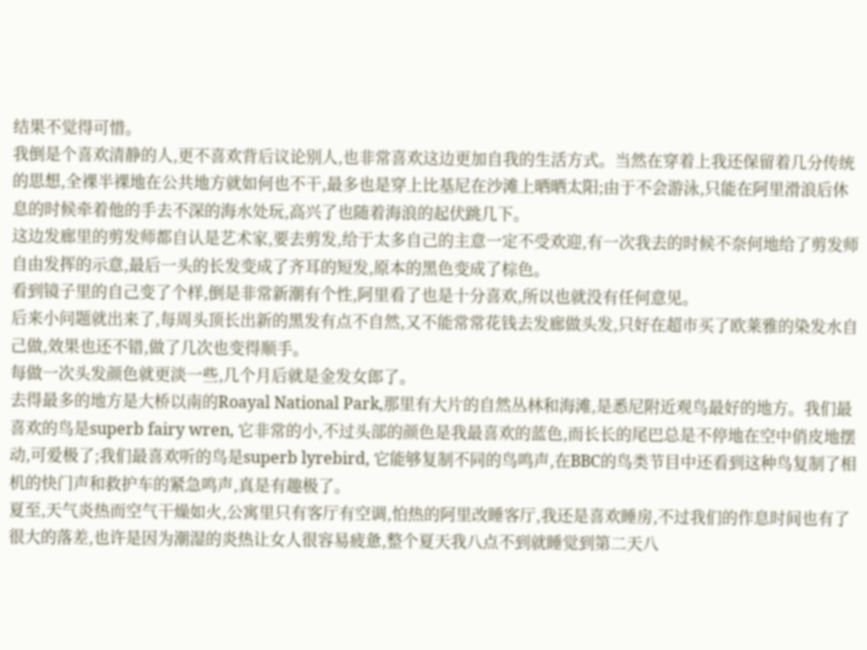结果不觉得可惜。
我倒是个喜欢清静的人,更不喜欢背后议论别人,也非常喜欢这边更加自我的生活方式。当然在穿着上我还保留着几分传统的思想,全裸半裸地在公共地方就如何也不干,最多也是穿上比基尼在沙滩上晒晒太阳;由于不会游泳,只能在阿里滑浪后休息的时候牵着他的手去不深的海水处玩,高兴了也随着海浪的起伏跳几下。
这边发廊里的剪发师都自认是艺术家,要去剪发,给于太多自己的主意一定不受欢迎,有一次我去的时候不奈何地给了剪发师自由发挥的示意,最后一头的长发变成了齐耳的短发,原本的黑色变成了棕色。
看到镜子里的自己变了个样,倒是非常新潮有个性,阿里看了也是十分喜欢,所以也就没有任何意见。
后来小问题就出来了,每周头顶长出新的黑发有点不自然,又不能常常花钱去发廊做头发,只好在超市买了欧莱雅的染发水自己做,效果也还不错,做了几次也变得顺手。
每做一次头发颜色就更淡一些,几个月后就是金发女郎了。
去得最多的地方是大桥以南的Roayal National Park,那里有大片的自然丛林和海滩,是悉尼附近观鸟最好的地方。我们最喜欢的鸟是superb fairy wren, 它非常的小,不过头部的颜色是我最喜欢的蓝色,而长长的尾巴总是不停地在空中俏皮地摆动,可爱极了;我们最喜欢听的鸟是superb lyrebird, 它能够复制不同的鸟鸣声,在BBC的鸟类节目中还看到这种鸟复制了相机的快门声和救护车的紧急鸣声,真是有趣极了。
夏至,天气炎热而空气干燥如火,公寓里只有客厅有空调,怕热的阿里改睡客厅,我还是喜欢睡房,不过我们的作息时间也有了很大的落差,也许是因为潮湿的炎热让女人很容易疲惫,整个夏天我八点不到就睡觉到第二天八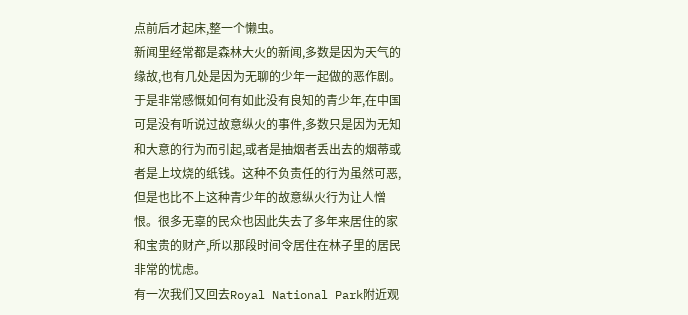点前后才起床,整一个懒虫。
新闻里经常都是森林大火的新闻,多数是因为天气的缘故,也有几处是因为无聊的少年一起做的恶作剧。于是非常感慨如何有如此没有良知的青少年,在中国可是没有听说过故意纵火的事件,多数只是因为无知和大意的行为而引起,或者是抽烟者丢出去的烟蒂或者是上坟烧的纸钱。这种不负责任的行为虽然可恶,但是也比不上这种青少年的故意纵火行为让人憎恨。很多无辜的民众也因此失去了多年来居住的家和宝贵的财产,所以那段时间令居住在林子里的居民非常的忧虑。
有一次我们又回去Royal National Park附近观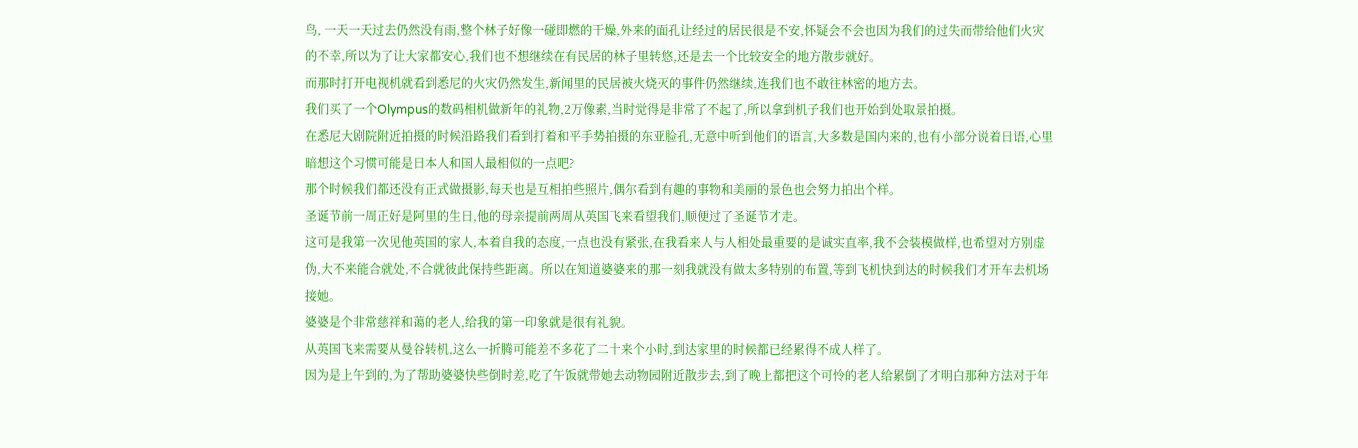鸟, 一天一天过去仍然没有雨,整个林子好像一碰即燃的干燥,外来的面孔让经过的居民很是不安,怀疑会不会也因为我们的过失而带给他们火灾的不幸,所以为了让大家都安心,我们也不想继续在有民居的林子里转悠,还是去一个比较安全的地方散步就好。
而那时打开电视机就看到悉尼的火灾仍然发生,新闻里的民居被火烧灭的事件仍然继续,连我们也不敢往林密的地方去。
我们买了一个Olympus的数码相机做新年的礼物,2万像素,当时觉得是非常了不起了,所以拿到机子我们也开始到处取景拍摄。
在悉尼大剧院附近拍摄的时候沿路我们看到打着和平手势拍摄的东亚脸孔,无意中听到他们的语言,大多数是国内来的,也有小部分说着日语,心里暗想这个习惯可能是日本人和国人最相似的一点吧?
那个时候我们都还没有正式做摄影,每天也是互相拍些照片,偶尔看到有趣的事物和美丽的景色也会努力拍出个样。
圣诞节前一周正好是阿里的生日,他的母亲提前两周从英国飞来看望我们,顺便过了圣诞节才走。
这可是我第一次见他英国的家人,本着自我的态度,一点也没有紧张,在我看来人与人相处最重要的是诚实直率,我不会装模做样,也希望对方别虚伪,大不来能合就处,不合就彼此保持些距离。所以在知道婆婆来的那一刻我就没有做太多特别的布置,等到飞机快到达的时候我们才开车去机场接她。
婆婆是个非常慈祥和蔼的老人,给我的第一印象就是很有礼貌。
从英国飞来需要从曼谷转机,这么一折腾可能差不多花了二十来个小时,到达家里的时候都已经累得不成人样了。
因为是上午到的,为了帮助婆婆快些倒时差,吃了午饭就带她去动物园附近散步去,到了晚上都把这个可怜的老人给累倒了才明白那种方法对于年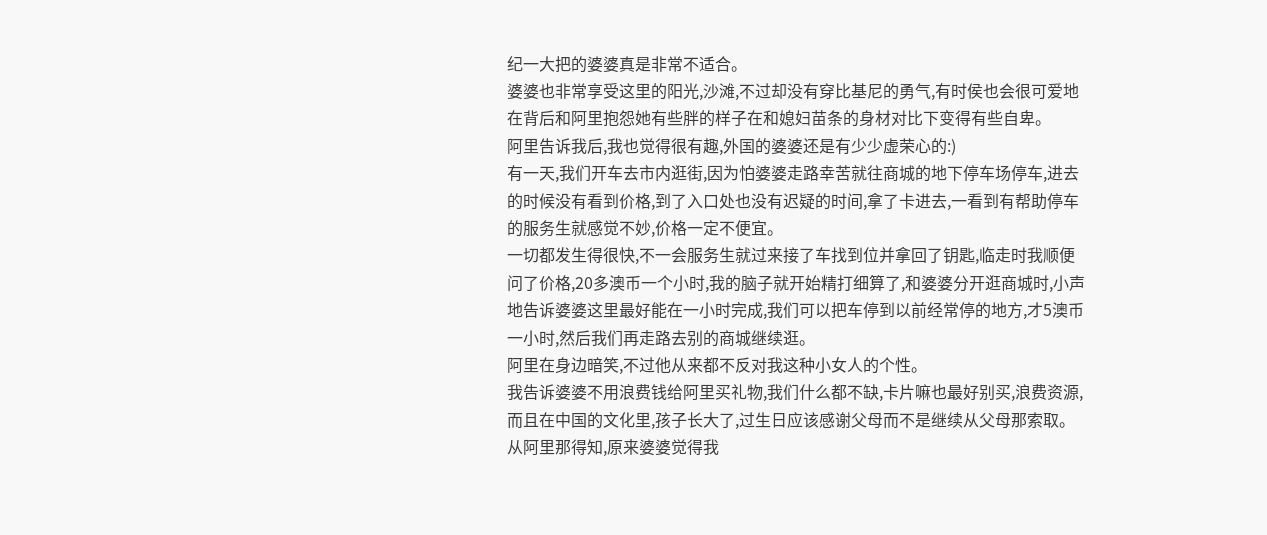纪一大把的婆婆真是非常不适合。
婆婆也非常享受这里的阳光,沙滩,不过却没有穿比基尼的勇气,有时侯也会很可爱地在背后和阿里抱怨她有些胖的样子在和媳妇苗条的身材对比下变得有些自卑。
阿里告诉我后,我也觉得很有趣,外国的婆婆还是有少少虚荣心的:)
有一天,我们开车去市内逛街,因为怕婆婆走路幸苦就往商城的地下停车场停车,进去的时候没有看到价格,到了入口处也没有迟疑的时间,拿了卡进去,一看到有帮助停车的服务生就感觉不妙,价格一定不便宜。
一切都发生得很快,不一会服务生就过来接了车找到位并拿回了钥匙,临走时我顺便问了价格,20多澳币一个小时,我的脑子就开始精打细算了,和婆婆分开逛商城时,小声地告诉婆婆这里最好能在一小时完成,我们可以把车停到以前经常停的地方,才5澳币一小时,然后我们再走路去别的商城继续逛。
阿里在身边暗笑,不过他从来都不反对我这种小女人的个性。
我告诉婆婆不用浪费钱给阿里买礼物,我们什么都不缺,卡片嘛也最好别买,浪费资源,而且在中国的文化里,孩子长大了,过生日应该感谢父母而不是继续从父母那索取。
从阿里那得知,原来婆婆觉得我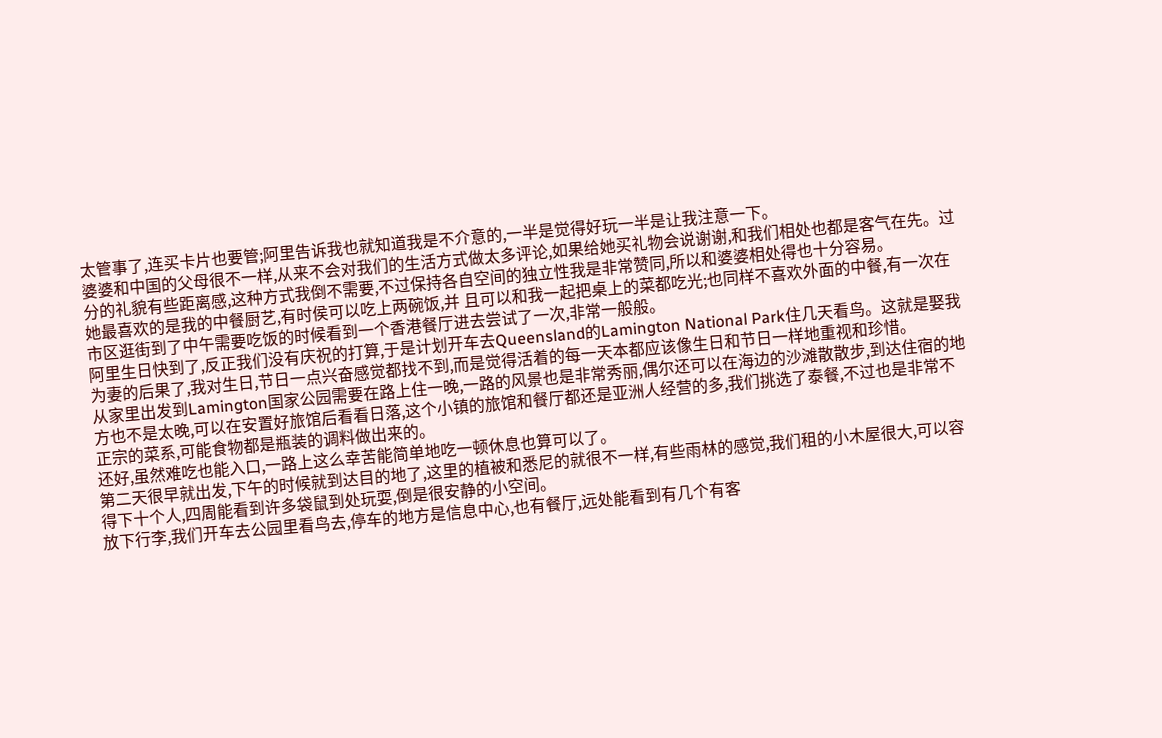太管事了,连买卡片也要管;阿里告诉我也就知道我是不介意的,一半是觉得好玩一半是让我注意一下。
婆婆和中国的父母很不一样,从来不会对我们的生活方式做太多评论,如果给她买礼物会说谢谢,和我们相处也都是客气在先。过分的礼貌有些距离感,这种方式我倒不需要,不过保持各自空间的独立性我是非常赞同,所以和婆婆相处得也十分容易。
她最喜欢的是我的中餐厨艺,有时侯可以吃上两碗饭,并 且可以和我一起把桌上的菜都吃光;也同样不喜欢外面的中餐,有一次在市区逛街到了中午需要吃饭的时候看到一个香港餐厅进去尝试了一次,非常一般般。
阿里生日快到了,反正我们没有庆祝的打算,于是计划开车去Queensland的Lamington National Park住几天看鸟。这就是娶我为妻的后果了,我对生日,节日一点兴奋感觉都找不到,而是觉得活着的每一天本都应该像生日和节日一样地重视和珍惜。
从家里出发到Lamington国家公园需要在路上住一晚,一路的风景也是非常秀丽,偶尔还可以在海边的沙滩散散步,到达住宿的地方也不是太晚,可以在安置好旅馆后看看日落,这个小镇的旅馆和餐厅都还是亚洲人经营的多,我们挑选了泰餐,不过也是非常不正宗的菜系,可能食物都是瓶装的调料做出来的。
还好,虽然难吃也能入口,一路上这么幸苦能简单地吃一顿休息也算可以了。
第二天很早就出发,下午的时候就到达目的地了,这里的植被和悉尼的就很不一样,有些雨林的感觉,我们租的小木屋很大,可以容得下十个人,四周能看到许多袋鼠到处玩耍,倒是很安静的小空间。
放下行李,我们开车去公园里看鸟去,停车的地方是信息中心,也有餐厅,远处能看到有几个有客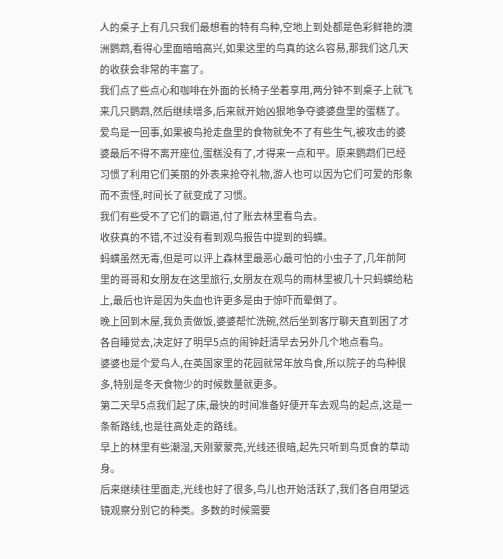人的桌子上有几只我们最想看的特有鸟种,空地上到处都是色彩鲜艳的澳洲鹦鹉,看得心里面暗暗高兴,如果这里的鸟真的这么容易,那我们这几天的收获会非常的丰富了。
我们点了些点心和咖啡在外面的长椅子坐着享用,两分钟不到桌子上就飞来几只鹦鹉,然后继续增多,后来就开始凶狠地争夺婆婆盘里的蛋糕了。爱鸟是一回事,如果被鸟抢走盘里的食物就免不了有些生气,被攻击的婆婆最后不得不离开座位,蛋糕没有了,才得来一点和平。原来鹦鹉们已经习惯了利用它们美丽的外表来抢夺礼物,游人也可以因为它们可爱的形象而不责怪,时间长了就变成了习惯。
我们有些受不了它们的霸道,付了账去林里看鸟去。
收获真的不错,不过没有看到观鸟报告中提到的蚂蟥。
蚂蟥虽然无毒,但是可以评上森林里最恶心最可怕的小虫子了,几年前阿里的哥哥和女朋友在这里旅行,女朋友在观鸟的雨林里被几十只蚂蟥给粘上,最后也许是因为失血也许更多是由于惊吓而晕倒了。
晚上回到木屋,我负责做饭,婆婆帮忙洗碗,然后坐到客厅聊天直到困了才各自睡觉去,决定好了明早5点的闹钟赶清早去另外几个地点看鸟。
婆婆也是个爱鸟人,在英国家里的花园就常年放鸟食,所以院子的鸟种很多,特别是冬天食物少的时候数量就更多。
第二天早5点我们起了床,最快的时间准备好便开车去观鸟的起点,这是一条新路线,也是往高处走的路线。
早上的林里有些潮湿,天刚蒙蒙亮,光线还很暗,起先只听到鸟觅食的草动身。
后来继续往里面走,光线也好了很多,鸟儿也开始活跃了,我们各自用望远镜观察分别它的种类。多数的时候需要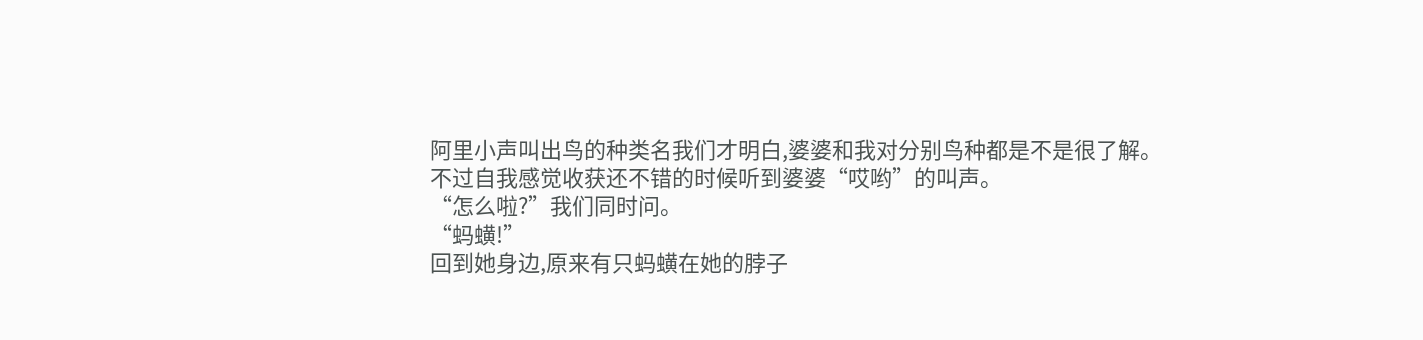阿里小声叫出鸟的种类名我们才明白,婆婆和我对分别鸟种都是不是很了解。
不过自我感觉收获还不错的时候听到婆婆“哎哟”的叫声。
“怎么啦?”我们同时问。
“蚂蟥!”
回到她身边,原来有只蚂蟥在她的脖子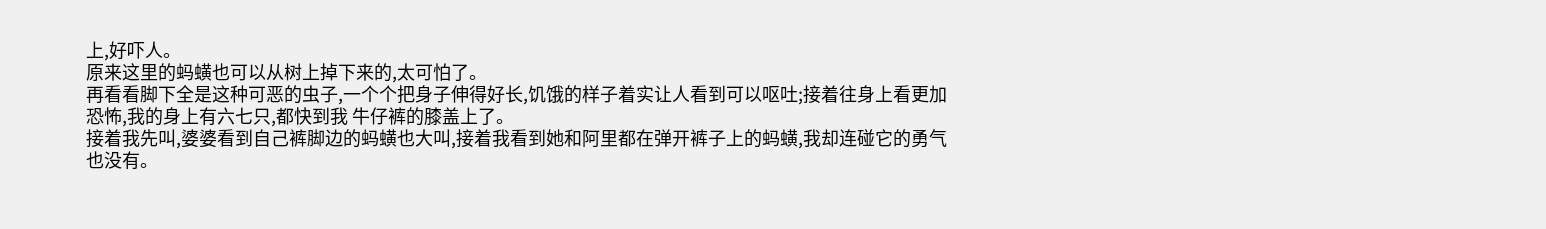上,好吓人。
原来这里的蚂蟥也可以从树上掉下来的,太可怕了。
再看看脚下全是这种可恶的虫子,一个个把身子伸得好长,饥饿的样子着实让人看到可以呕吐;接着往身上看更加恐怖,我的身上有六七只,都快到我 牛仔裤的膝盖上了。
接着我先叫,婆婆看到自己裤脚边的蚂蟥也大叫,接着我看到她和阿里都在弹开裤子上的蚂蟥,我却连碰它的勇气也没有。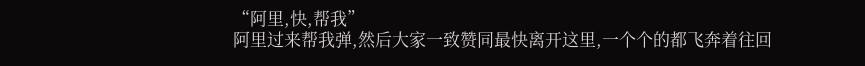“阿里,快,帮我”
阿里过来帮我弹,然后大家一致赞同最快离开这里,一个个的都飞奔着往回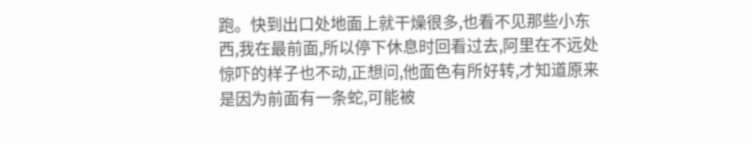跑。快到出口处地面上就干燥很多,也看不见那些小东西,我在最前面,所以停下休息时回看过去,阿里在不远处惊吓的样子也不动,正想问,他面色有所好转,才知道原来是因为前面有一条蛇,可能被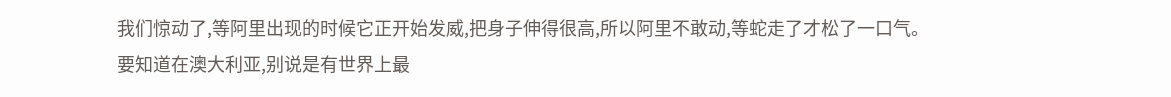我们惊动了,等阿里出现的时候它正开始发威,把身子伸得很高,所以阿里不敢动,等蛇走了才松了一口气。
要知道在澳大利亚,别说是有世界上最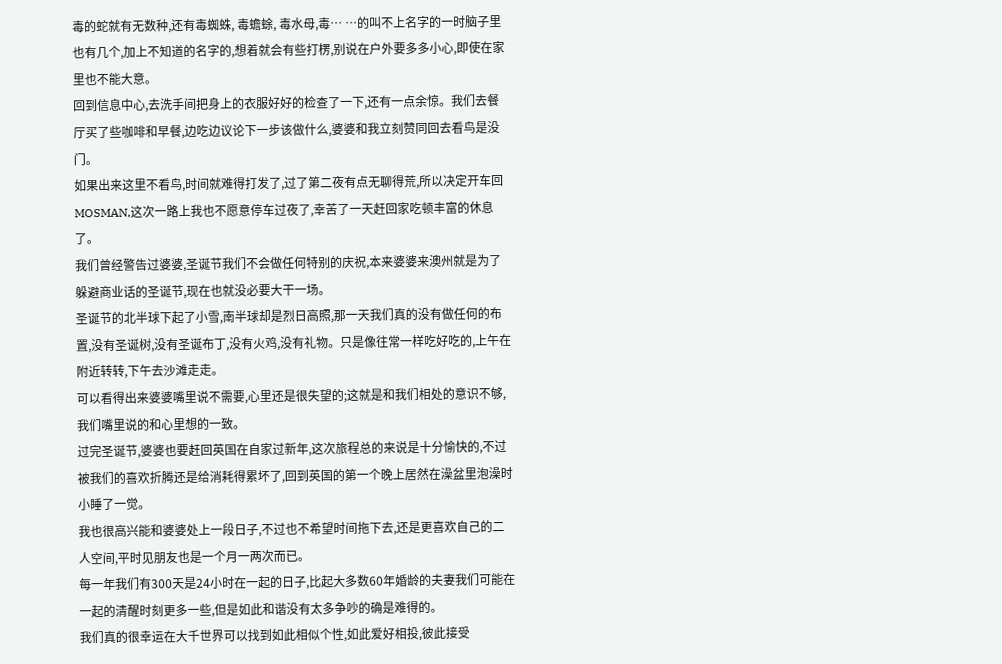毒的蛇就有无数种,还有毒蜘蛛, 毒蟾蜍, 毒水母,毒… …的叫不上名字的一时脑子里也有几个,加上不知道的名字的,想着就会有些打楞,别说在户外要多多小心,即使在家里也不能大意。
回到信息中心,去洗手间把身上的衣服好好的检查了一下,还有一点余惊。我们去餐厅买了些咖啡和早餐,边吃边议论下一步该做什么,婆婆和我立刻赞同回去看鸟是没门。
如果出来这里不看鸟,时间就难得打发了,过了第二夜有点无聊得荒,所以决定开车回MOSMAN,这次一路上我也不愿意停车过夜了,幸苦了一天赶回家吃顿丰富的休息了。
我们曾经警告过婆婆,圣诞节我们不会做任何特别的庆祝,本来婆婆来澳州就是为了躲避商业话的圣诞节,现在也就没必要大干一场。
圣诞节的北半球下起了小雪,南半球却是烈日高照,那一天我们真的没有做任何的布置,没有圣诞树,没有圣诞布丁,没有火鸡,没有礼物。只是像往常一样吃好吃的,上午在附近转转,下午去沙滩走走。
可以看得出来婆婆嘴里说不需要,心里还是很失望的;这就是和我们相处的意识不够,我们嘴里说的和心里想的一致。
过完圣诞节,婆婆也要赶回英国在自家过新年,这次旅程总的来说是十分愉快的,不过被我们的喜欢折腾还是给消耗得累坏了,回到英国的第一个晚上居然在澡盆里泡澡时小睡了一觉。
我也很高兴能和婆婆处上一段日子,不过也不希望时间拖下去,还是更喜欢自己的二人空间,平时见朋友也是一个月一两次而已。
每一年我们有300天是24小时在一起的日子,比起大多数60年婚龄的夫妻我们可能在一起的清醒时刻更多一些,但是如此和谐没有太多争吵的确是难得的。
我们真的很幸运在大千世界可以找到如此相似个性,如此爱好相投,彼此接受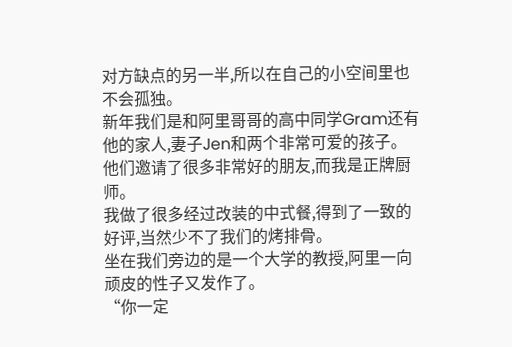对方缺点的另一半,所以在自己的小空间里也不会孤独。
新年我们是和阿里哥哥的高中同学Gram还有他的家人,妻子Jen和两个非常可爱的孩子。他们邀请了很多非常好的朋友,而我是正牌厨师。
我做了很多经过改装的中式餐,得到了一致的好评,当然少不了我们的烤排骨。
坐在我们旁边的是一个大学的教授,阿里一向顽皮的性子又发作了。
“你一定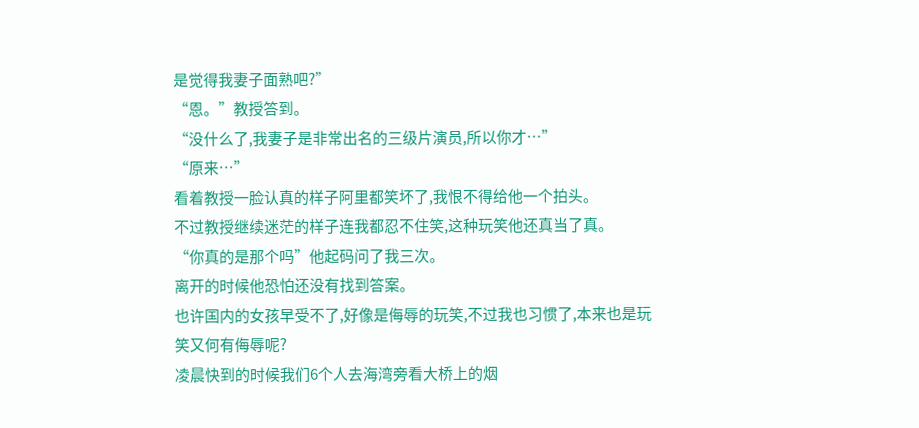是觉得我妻子面熟吧?”
“恩。”教授答到。
“没什么了,我妻子是非常出名的三级片演员,所以你才…”
“原来…”
看着教授一脸认真的样子阿里都笑坏了,我恨不得给他一个拍头。
不过教授继续迷茫的样子连我都忍不住笑,这种玩笑他还真当了真。
“你真的是那个吗”他起码问了我三次。
离开的时候他恐怕还没有找到答案。
也许国内的女孩早受不了,好像是侮辱的玩笑,不过我也习惯了,本来也是玩笑又何有侮辱呢?
凌晨快到的时候我们6个人去海湾旁看大桥上的烟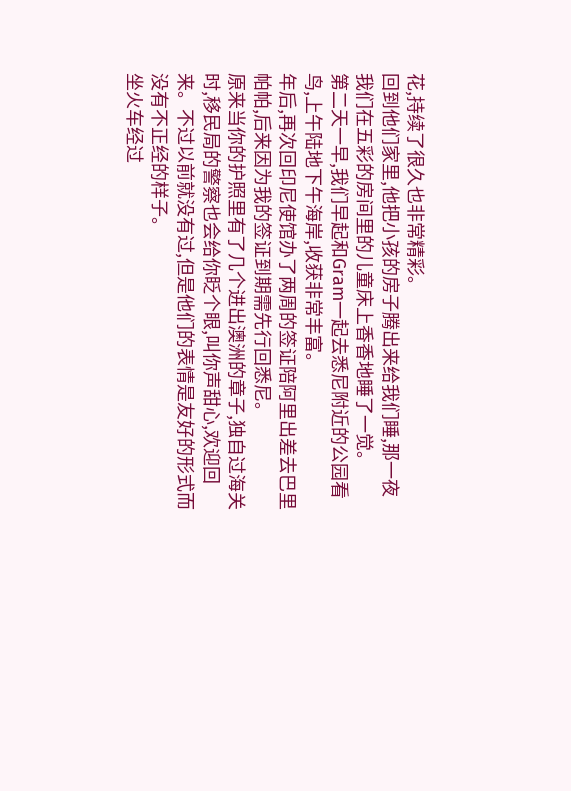花,持续了很久也非常精彩。
回到他们家里,他把小孩的房子腾出来给我们睡,那一夜我们在五彩的房间里的儿童床上香香地睡了一觉。
第二天一早,我们早起和Gram一起去悉尼附近的公园看鸟,上午陆地下午海岸,收获非常丰富。
年后,再次回印尼使馆办了两周的签证陪阿里出差去巴里帕帕,后来因为我的签证到期需先行回悉尼。
原来当你的护照里有了几个进出澳洲的章子,独自过海关时,移民局的警察也会给你眨个眼,叫你声甜心,欢迎回来。不过以前就没有过,但是他们的表情是友好的形式而没有不正经的样子。
坐火车经过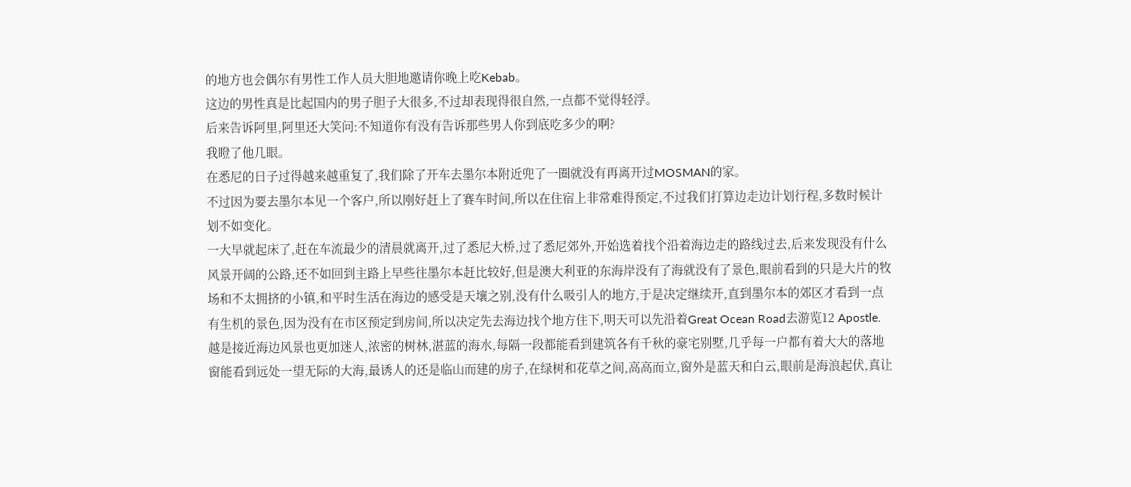的地方也会偶尔有男性工作人员大胆地邀请你晚上吃Kebab。
这边的男性真是比起国内的男子胆子大很多,不过却表现得很自然,一点都不觉得轻浮。
后来告诉阿里,阿里还大笑问:不知道你有没有告诉那些男人你到底吃多少的啊?
我瞪了他几眼。
在悉尼的日子过得越来越重复了,我们除了开车去墨尔本附近兜了一圈就没有再离开过MOSMAN的家。
不过因为要去墨尔本见一个客户,所以刚好赶上了赛车时间,所以在住宿上非常难得预定,不过我们打算边走边计划行程,多数时候计划不如变化。
一大早就起床了,赶在车流最少的清晨就离开,过了悉尼大桥,过了悉尼郊外,开始选着找个沿着海边走的路线过去,后来发现没有什么风景开阔的公路,还不如回到主路上早些往墨尔本赶比较好,但是澳大利亚的东海岸没有了海就没有了景色,眼前看到的只是大片的牧场和不太拥挤的小镇,和平时生活在海边的感受是天壤之别,没有什么吸引人的地方,于是决定继续开,直到墨尔本的郊区才看到一点有生机的景色,因为没有在市区预定到房间,所以决定先去海边找个地方住下,明天可以先沿着Great Ocean Road去游览12 Apostle.
越是接近海边风景也更加迷人,浓密的树林,湛蓝的海水,每隔一段都能看到建筑各有千秋的豪宅别墅,几乎每一户都有着大大的落地窗能看到远处一望无际的大海,最诱人的还是临山而建的房子,在绿树和花草之间,高高而立,窗外是蓝天和白云,眼前是海浪起伏,真让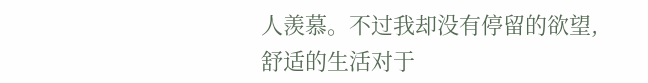人羡慕。不过我却没有停留的欲望,舒适的生活对于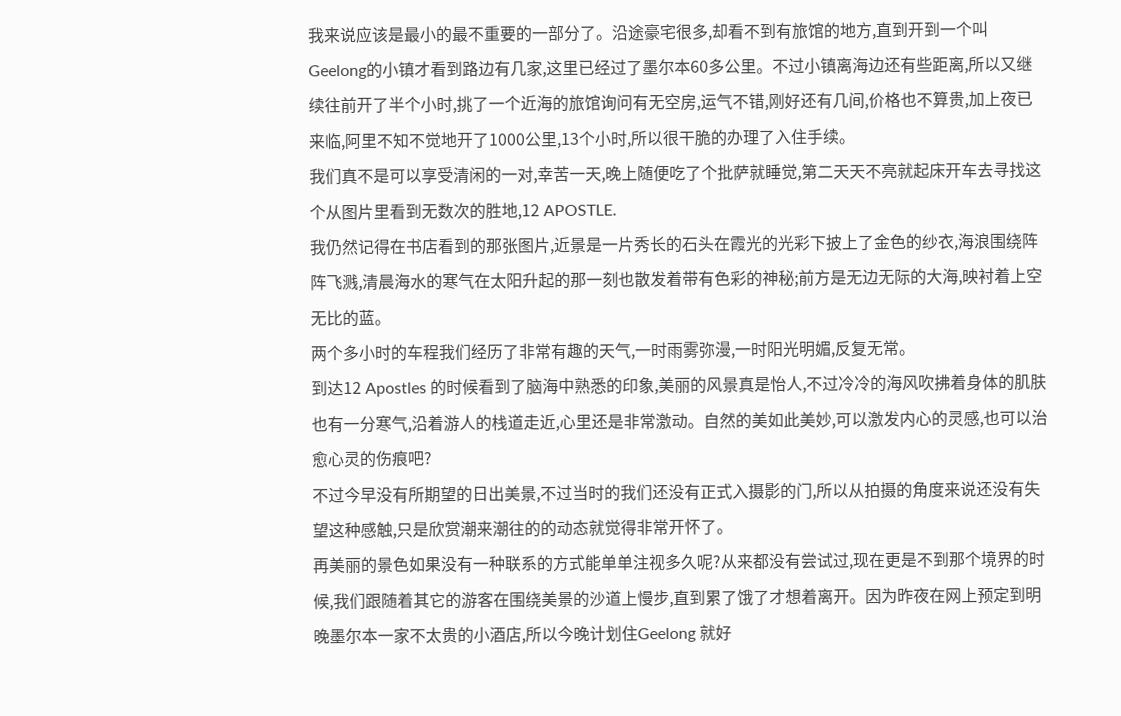我来说应该是最小的最不重要的一部分了。沿途豪宅很多,却看不到有旅馆的地方,直到开到一个叫Geelong的小镇才看到路边有几家,这里已经过了墨尔本60多公里。不过小镇离海边还有些距离,所以又继续往前开了半个小时,挑了一个近海的旅馆询问有无空房,运气不错,刚好还有几间,价格也不算贵,加上夜已来临,阿里不知不觉地开了1000公里,13个小时,所以很干脆的办理了入住手续。
我们真不是可以享受清闲的一对,幸苦一天,晚上随便吃了个批萨就睡觉,第二天天不亮就起床开车去寻找这个从图片里看到无数次的胜地,12 APOSTLE.
我仍然记得在书店看到的那张图片,近景是一片秀长的石头在霞光的光彩下披上了金色的纱衣,海浪围绕阵阵飞溅,清晨海水的寒气在太阳升起的那一刻也散发着带有色彩的神秘;前方是无边无际的大海,映衬着上空无比的蓝。
两个多小时的车程我们经历了非常有趣的天气,一时雨雾弥漫,一时阳光明媚,反复无常。
到达12 Apostles 的时候看到了脑海中熟悉的印象,美丽的风景真是怡人,不过冷冷的海风吹拂着身体的肌肤也有一分寒气,沿着游人的栈道走近,心里还是非常激动。自然的美如此美妙,可以激发内心的灵感,也可以治愈心灵的伤痕吧?
不过今早没有所期望的日出美景,不过当时的我们还没有正式入摄影的门,所以从拍摄的角度来说还没有失望这种感触,只是欣赏潮来潮往的的动态就觉得非常开怀了。
再美丽的景色如果没有一种联系的方式能单单注视多久呢?从来都没有尝试过,现在更是不到那个境界的时候,我们跟随着其它的游客在围绕美景的沙道上慢步,直到累了饿了才想着离开。因为昨夜在网上预定到明晚墨尔本一家不太贵的小酒店,所以今晚计划住Geelong 就好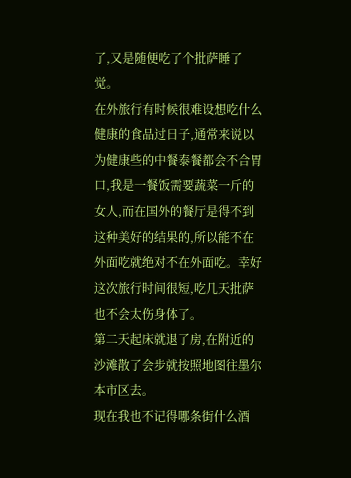了,又是随便吃了个批萨睡了觉。
在外旅行有时候很难设想吃什么健康的食品过日子,通常来说以为健康些的中餐泰餐都会不合胃口,我是一餐饭需要蔬菜一斤的女人,而在国外的餐厅是得不到这种美好的结果的,所以能不在外面吃就绝对不在外面吃。幸好这次旅行时间很短,吃几天批萨也不会太伤身体了。
第二天起床就退了房,在附近的沙滩散了会步就按照地图往墨尔本市区去。
现在我也不记得哪条街什么酒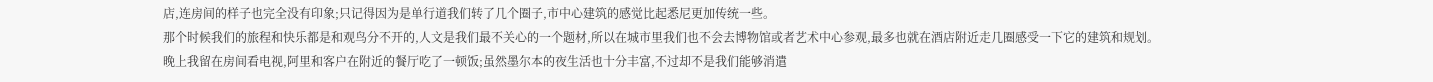店,连房间的样子也完全没有印象;只记得因为是单行道我们转了几个圈子,市中心建筑的感觉比起悉尼更加传统一些。
那个时候我们的旅程和快乐都是和观鸟分不开的,人文是我们最不关心的一个题材,所以在城市里我们也不会去博物馆或者艺术中心参观,最多也就在酒店附近走几圈感受一下它的建筑和规划。
晚上我留在房间看电视,阿里和客户在附近的餐厅吃了一顿饭;虽然墨尔本的夜生活也十分丰富,不过却不是我们能够消遣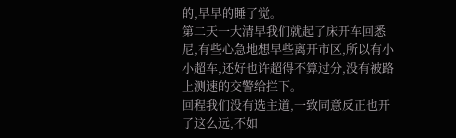的,早早的睡了觉。
第二天一大清早我们就起了床开车回悉尼,有些心急地想早些离开市区,所以有小小超车,还好也许超得不算过分,没有被路上测速的交警给拦下。
回程我们没有选主道,一致同意反正也开了这么远,不如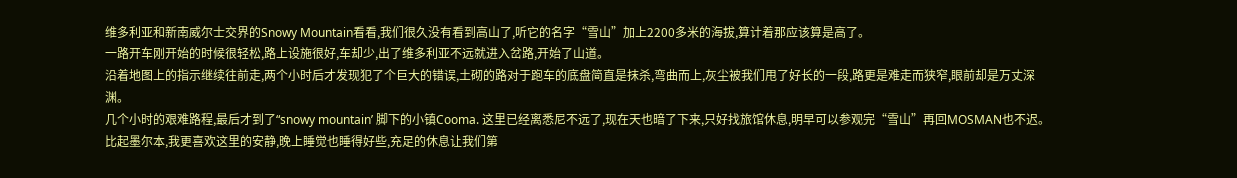维多利亚和新南威尔士交界的Snowy Mountain看看,我们很久没有看到高山了,听它的名字“雪山”加上2200多米的海拔,算计着那应该算是高了。
一路开车刚开始的时候很轻松,路上设施很好,车却少,出了维多利亚不远就进入岔路,开始了山道。
沿着地图上的指示继续往前走,两个小时后才发现犯了个巨大的错误,土砌的路对于跑车的底盘简直是抹杀,弯曲而上,灰尘被我们甩了好长的一段,路更是难走而狭窄,眼前却是万丈深渊。
几个小时的艰难路程,最后才到了“snowy mountain’ 脚下的小镇Cooma. 这里已经离悉尼不远了,现在天也暗了下来,只好找旅馆休息,明早可以参观完“雪山”再回MOSMAN也不迟。
比起墨尔本,我更喜欢这里的安静,晚上睡觉也睡得好些,充足的休息让我们第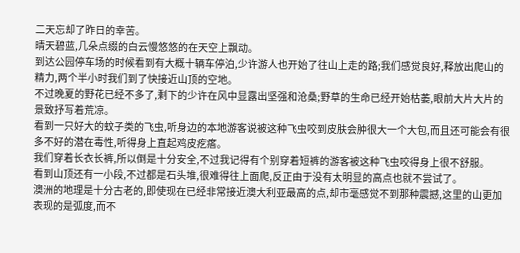二天忘却了昨日的幸苦。
晴天碧蓝,几朵点缀的白云慢悠悠的在天空上飘动。
到达公园停车场的时候看到有大概十辆车停泊,少许游人也开始了往山上走的路;我们感觉良好,释放出爬山的精力,两个半小时我们到了快接近山顶的空地。
不过晚夏的野花已经不多了,剩下的少许在风中显露出坚强和沧桑;野草的生命已经开始枯萎,眼前大片大片的景致抒写着荒凉。
看到一只好大的蚊子类的飞虫,听身边的本地游客说被这种飞虫咬到皮肤会肿很大一个大包,而且还可能会有很多不好的潜在毒性,听得身上直起鸡皮疙瘩。
我们穿着长衣长裤,所以倒是十分安全,不过我记得有个别穿着短裤的游客被这种飞虫咬得身上很不舒服。
看到山顶还有一小段,不过都是石头堆,很难得往上面爬,反正由于没有太明显的高点也就不尝试了。
澳洲的地理是十分古老的,即使现在已经非常接近澳大利亚最高的点,却市毫感觉不到那种震撼,这里的山更加表现的是弧度,而不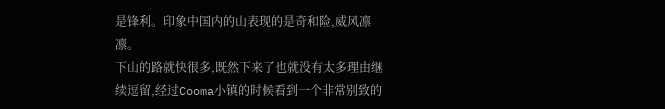是锋利。印象中国内的山表现的是奇和险,威风凛凛。
下山的路就快很多,既然下来了也就没有太多理由继续逗留,经过Cooma小镇的时候看到一个非常别致的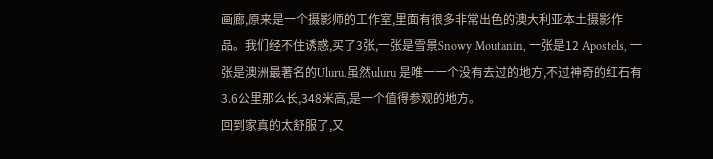画廊,原来是一个摄影师的工作室,里面有很多非常出色的澳大利亚本土摄影作品。我们经不住诱惑,买了3张,一张是雪景Snowy Moutanin, 一张是12 Apostels, 一张是澳洲最著名的Uluru.虽然uluru 是唯一一个没有去过的地方,不过神奇的红石有3.6公里那么长,348米高,是一个值得参观的地方。
回到家真的太舒服了,又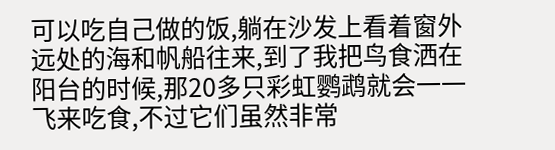可以吃自己做的饭,躺在沙发上看着窗外远处的海和帆船往来,到了我把鸟食洒在阳台的时候,那20多只彩虹鹦鹉就会一一飞来吃食,不过它们虽然非常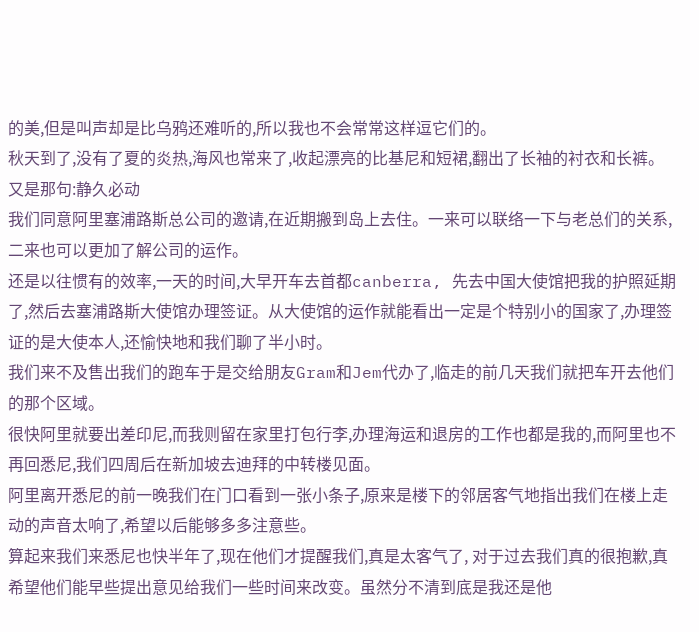的美,但是叫声却是比乌鸦还难听的,所以我也不会常常这样逗它们的。
秋天到了,没有了夏的炎热,海风也常来了,收起漂亮的比基尼和短裙,翻出了长袖的衬衣和长裤。
又是那句:静久必动
我们同意阿里塞浦路斯总公司的邀请,在近期搬到岛上去住。一来可以联络一下与老总们的关系,二来也可以更加了解公司的运作。
还是以往惯有的效率,一天的时间,大早开车去首都canberra, 先去中国大使馆把我的护照延期了,然后去塞浦路斯大使馆办理签证。从大使馆的运作就能看出一定是个特别小的国家了,办理签证的是大使本人,还愉快地和我们聊了半小时。
我们来不及售出我们的跑车于是交给朋友Gram和Jem代办了,临走的前几天我们就把车开去他们的那个区域。
很快阿里就要出差印尼,而我则留在家里打包行李,办理海运和退房的工作也都是我的,而阿里也不再回悉尼,我们四周后在新加坡去迪拜的中转楼见面。
阿里离开悉尼的前一晚我们在门口看到一张小条子,原来是楼下的邻居客气地指出我们在楼上走动的声音太响了,希望以后能够多多注意些。
算起来我们来悉尼也快半年了,现在他们才提醒我们,真是太客气了, 对于过去我们真的很抱歉,真希望他们能早些提出意见给我们一些时间来改变。虽然分不清到底是我还是他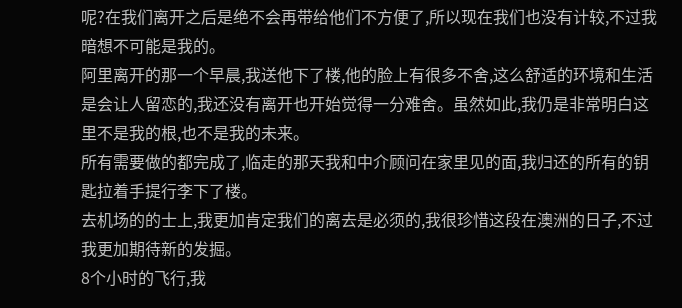呢?在我们离开之后是绝不会再带给他们不方便了,所以现在我们也没有计较,不过我暗想不可能是我的。
阿里离开的那一个早晨,我送他下了楼,他的脸上有很多不舍,这么舒适的环境和生活是会让人留恋的,我还没有离开也开始觉得一分难舍。虽然如此,我仍是非常明白这里不是我的根,也不是我的未来。
所有需要做的都完成了,临走的那天我和中介顾问在家里见的面,我归还的所有的钥匙拉着手提行李下了楼。
去机场的的士上,我更加肯定我们的离去是必须的,我很珍惜这段在澳洲的日子,不过我更加期待新的发掘。
8个小时的飞行,我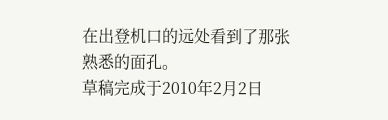在出登机口的远处看到了那张熟悉的面孔。
草稿完成于2010年2月2日